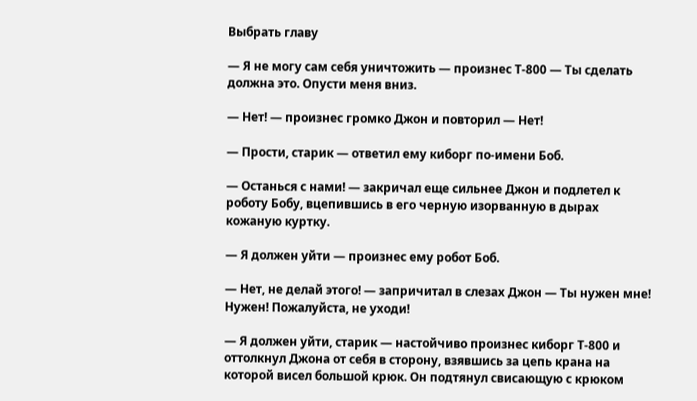Выбрать главу

— Я не могу сам себя уничтожить — произнес Т-800 — Ты сделать должна это. Опусти меня вниз.

— Нет! — произнес громко Джон и повторил — Нет!

— Прости, старик — ответил ему киборг по-имени Боб.

— Останься с нами! — закричал еще сильнее Джон и подлетел к роботу Бобу, вцепившись в его черную изорванную в дырах кожаную куртку.

— Я должен уйти — произнес ему робот Боб.

— Нет, не делай этого! — запричитал в слезах Джон — Ты нужен мне! Нужен! Пожалуйста, не уходи!

— Я должен уйти, старик — настойчиво произнес киборг Т-800 и оттолкнул Джона от себя в сторону, взявшись за цепь крана на которой висел большой крюк. Он подтянул свисающую с крюком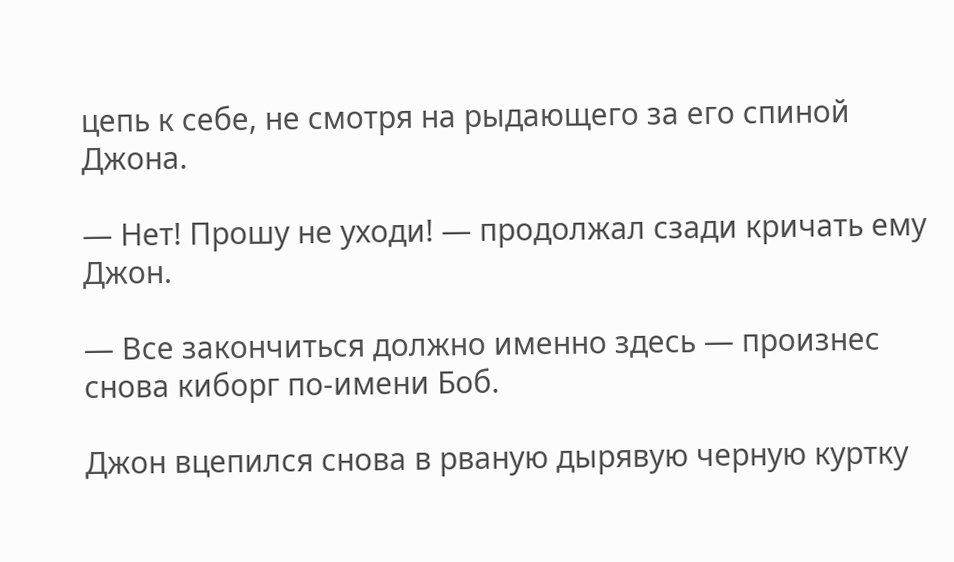цепь к себе, не смотря на рыдающего за его спиной Джона.

— Нет! Прошу не уходи! — продолжал сзади кричать ему Джон.

— Все закончиться должно именно здесь — произнес снова киборг по-имени Боб.

Джон вцепился снова в рваную дырявую черную куртку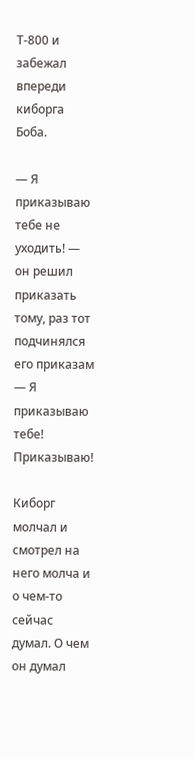Т-800 и забежал впереди киборга Боба.

— Я приказываю тебе не уходить! — он решил приказать тому, раз тот подчинялся его приказам — Я приказываю тебе! Приказываю!

Киборг молчал и смотрел на него молча и о чем-то сейчас думал. О чем он думал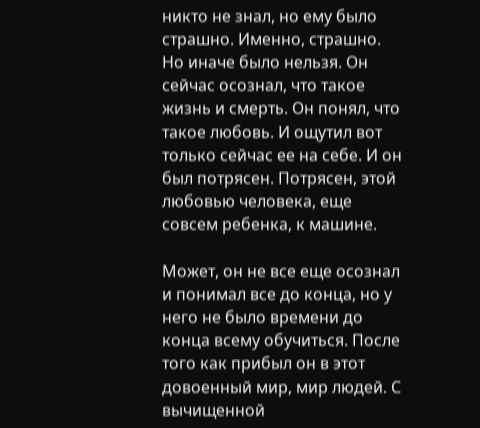никто не знал, но ему было страшно. Именно, страшно. Но иначе было нельзя. Он сейчас осознал, что такое жизнь и смерть. Он понял, что такое любовь. И ощутил вот только сейчас ее на себе. И он был потрясен. Потрясен, этой любовью человека, еще совсем ребенка, к машине.

Может, он не все еще осознал и понимал все до конца, но у него не было времени до конца всему обучиться. После того как прибыл он в этот довоенный мир, мир людей. С вычищенной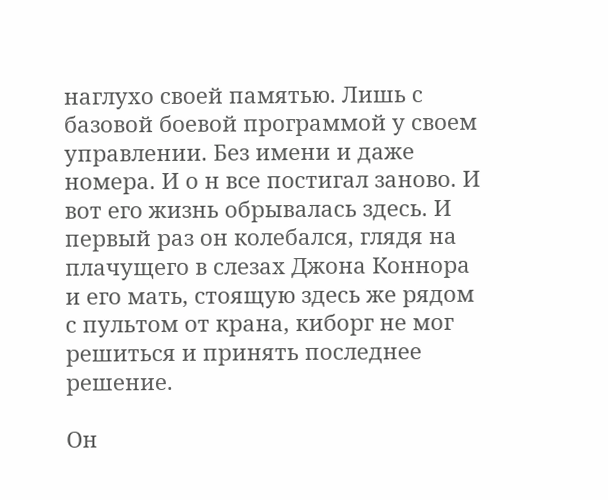наглухо своей памятью. Лишь с базовой боевой программой у своем управлении. Без имени и даже номера. И о н все постигал заново. И вот его жизнь обрывалась здесь. И первый раз он колебался, глядя на плачущего в слезах Джона Коннора и его мать, стоящую здесь же рядом с пультом от крана, киборг не мог решиться и принять последнее решение.

Он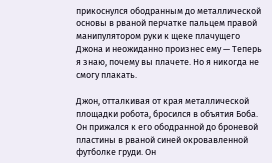прикоснулся ободранным до металлической основы в рваной перчатке пальцем правой манипулятором руки к щеке плачущего Джона и неожиданно произнес ему — Теперь я знаю, почему вы плачете. Но я никогда не смогу плакать.

Джон, отталкивая от края металлической площадки робота, бросился в объятия Боба. Он прижался к его ободранной до броневой пластины в рваной синей окровавленной футболке груди. Он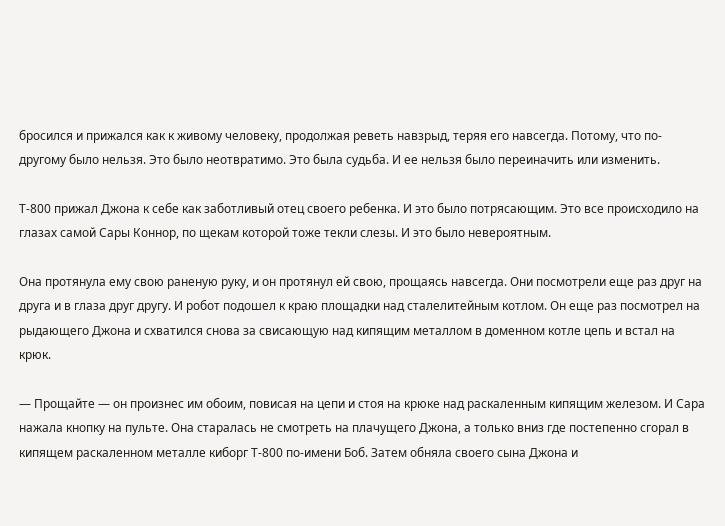бросился и прижался как к живому человеку, продолжая реветь навзрыд, теряя его навсегда. Потому, что по-другому было нельзя. Это было неотвратимо. Это была судьба. И ее нельзя было переиначить или изменить.

Т-800 прижал Джона к себе как заботливый отец своего ребенка. И это было потрясающим. Это все происходило на глазах самой Сары Коннор, по щекам которой тоже текли слезы. И это было невероятным.

Она протянула ему свою раненую руку, и он протянул ей свою, прощаясь навсегда. Они посмотрели еще раз друг на друга и в глаза друг другу. И робот подошел к краю площадки над сталелитейным котлом. Он еще раз посмотрел на рыдающего Джона и схватился снова за свисающую над кипящим металлом в доменном котле цепь и встал на крюк.

— Прощайте — он произнес им обоим, повисая на цепи и стоя на крюке над раскаленным кипящим железом. И Сара нажала кнопку на пульте. Она старалась не смотреть на плачущего Джона, а только вниз где постепенно сгорал в кипящем раскаленном металле киборг Т-800 по-имени Боб. Затем обняла своего сына Джона и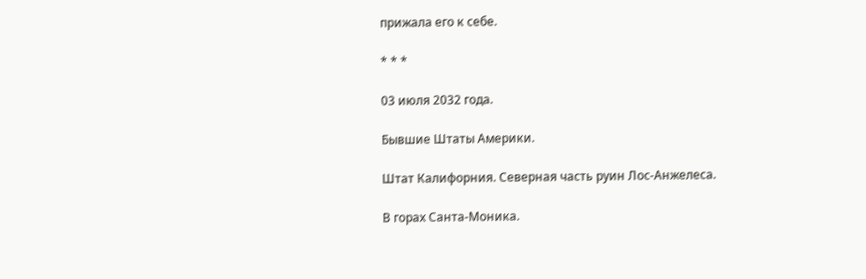прижала его к себе.

* * *

03 июля 2032 года.

Бывшие Штаты Америки.

Штат Калифорния. Северная часть руин Лос-Анжелеса.

В горах Санта-Моника.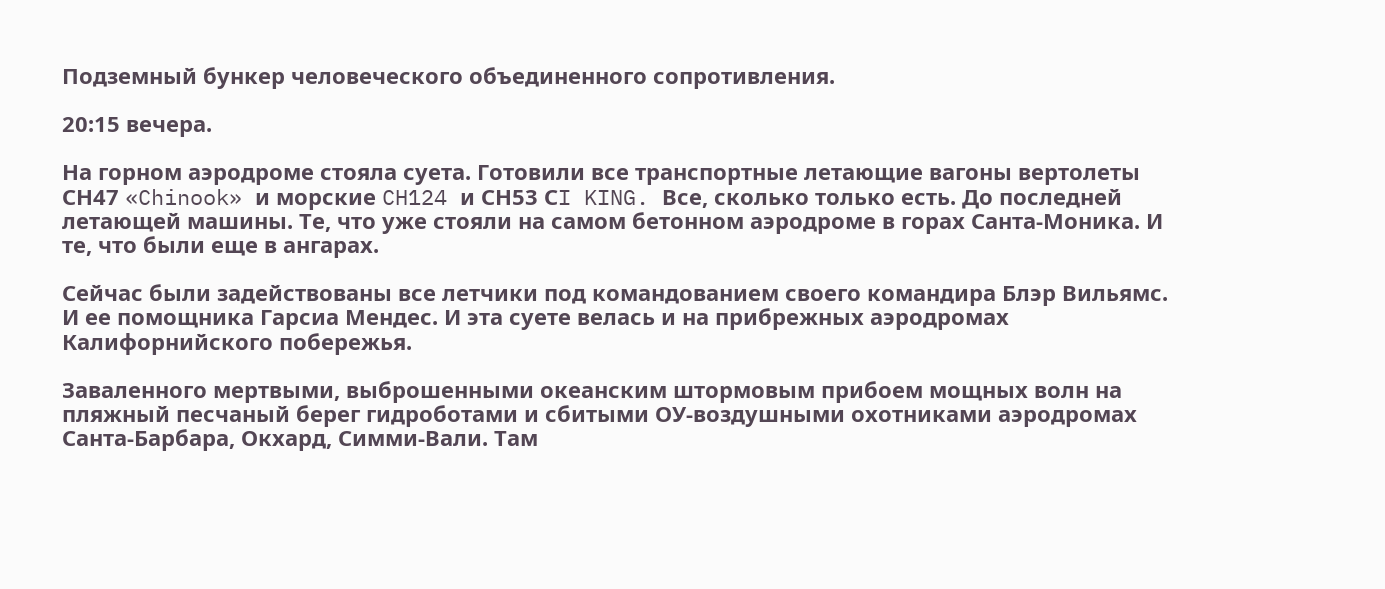Подземный бункер человеческого объединенного сопротивления.

20:15 вечера.

На горном аэродроме стояла суета. Готовили все транспортные летающие вагоны вертолеты СН47 «Chinook» и морские CH124 и СН53 СI KING. Все, сколько только есть. До последней летающей машины. Те, что уже стояли на самом бетонном аэродроме в горах Санта-Моника. И те, что были еще в ангарах.

Сейчас были задействованы все летчики под командованием своего командира Блэр Вильямс. И ее помощника Гарсиа Мендес. И эта суете велась и на прибрежных аэродромах Калифорнийского побережья.

Заваленного мертвыми, выброшенными океанским штормовым прибоем мощных волн на пляжный песчаный берег гидроботами и сбитыми ОУ-воздушными охотниками аэродромах Санта-Барбара, Окхард, Симми-Вали. Там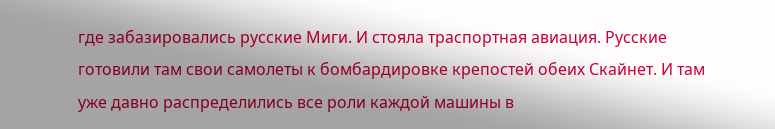где забазировались русские Миги. И стояла траспортная авиация. Русские готовили там свои самолеты к бомбардировке крепостей обеих Скайнет. И там уже давно распределились все роли каждой машины в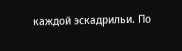каждой эскадрильи. По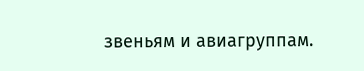звеньям и авиагруппам.